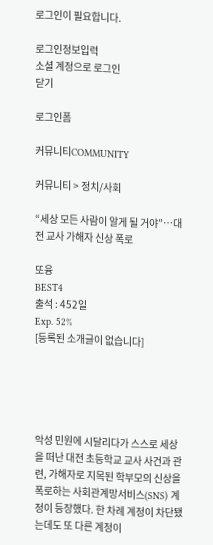로그인이 필요합니다.

로그인정보입력
소셜 계정으로 로그인
닫기

로그인폼

커뮤니티COMMUNITY

커뮤니티 > 정치/사회

“세상 모든 사람이 알게 될 거야”…대전 교사 가해자 신상 폭로

또융
BEST4
출석 : 452일
Exp. 52%
[등록된 소개글이 없습니다]





악성 민원에 시달리다가 스스로 세상을 떠난 대전 초등학교 교사 사건과 관련, 가해자로 지목된 학부모의 신상을 폭로하는 사회관계망서비스(SNS) 계정이 등장했다. 한 차례 계정이 차단됐는데도 또 다른 계정이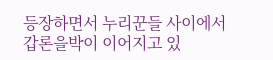등장하면서 누리꾼들 사이에서 갑론을박이 이어지고 있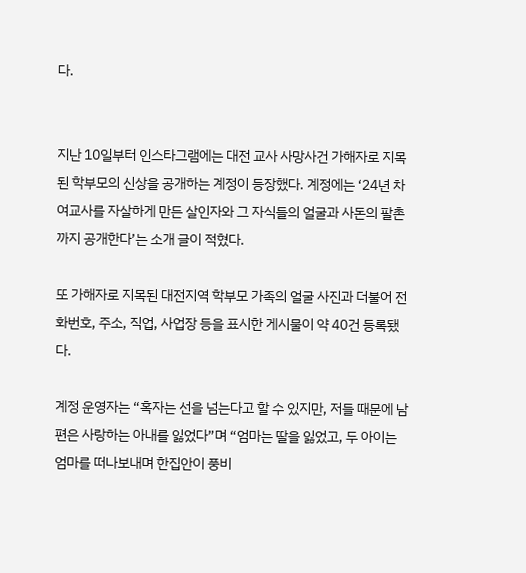다.


지난 10일부터 인스타그램에는 대전 교사 사망사건 가해자로 지목된 학부모의 신상을 공개하는 계정이 등장했다. 계정에는 ‘24년 차 여교사를 자살하게 만든 살인자와 그 자식들의 얼굴과 사돈의 팔촌까지 공개한다’는 소개 글이 적혔다.

또 가해자로 지목된 대전지역 학부모 가족의 얼굴 사진과 더불어 전화번호, 주소, 직업, 사업장 등을 표시한 게시물이 약 40건 등록됐다.

계정 운영자는 “혹자는 선을 넘는다고 할 수 있지만, 저들 때문에 남편은 사랑하는 아내를 잃었다”며 “엄마는 딸을 잃었고, 두 아이는 엄마를 떠나보내며 한집안이 풍비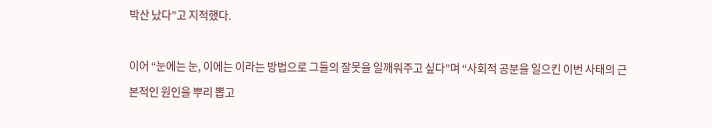박산 났다”고 지적했다.

이어 “눈에는 눈, 이에는 이라는 방법으로 그들의 잘못을 일깨워주고 싶다”며 “사회적 공분을 일으킨 이번 사태의 근본적인 원인을 뿌리 뽑고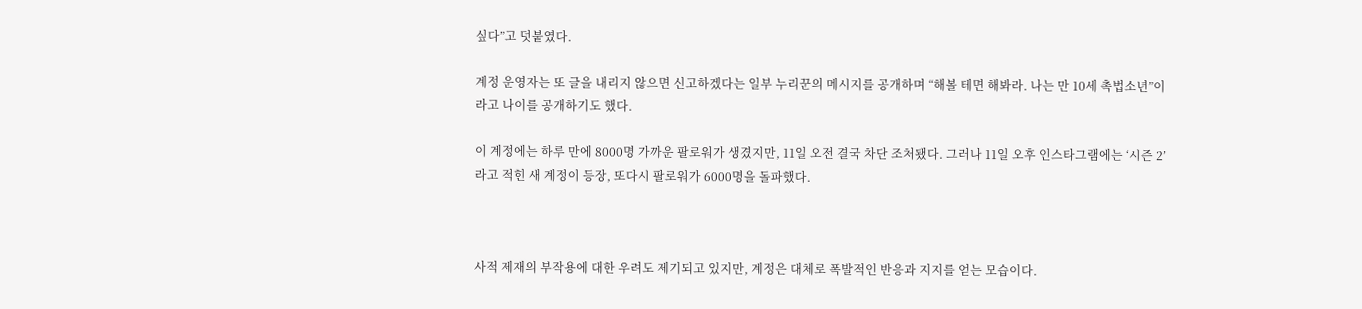싶다”고 덧붙였다.

계정 운영자는 또 글을 내리지 않으면 신고하겠다는 일부 누리꾼의 메시지를 공개하며 “해볼 테면 해봐라. 나는 만 10세 촉법소년”이라고 나이를 공개하기도 했다.

이 계정에는 하루 만에 8000명 가까운 팔로워가 생겼지만, 11일 오전 결국 차단 조처됐다. 그러나 11일 오후 인스타그램에는 ‘시즌 2’라고 적힌 새 계정이 등장, 또다시 팔로워가 6000명을 돌파했다.



사적 제재의 부작용에 대한 우려도 제기되고 있지만, 계정은 대체로 폭발적인 반응과 지지를 얻는 모습이다.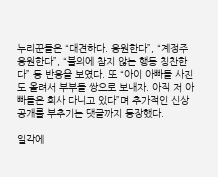누리꾼들은 “대견하다. 응원한다”, “계정주 응원한다”, “불의에 참지 않는 행동 칭찬한다” 등 반응을 보였다. 또 “아이 아빠들 사진도 올려서 부부들 쌍으로 보내자. 아직 저 아빠들은 회사 다니고 있다”며 추가적인 신상 공개를 부추기는 댓글까지 등장했다.

일각에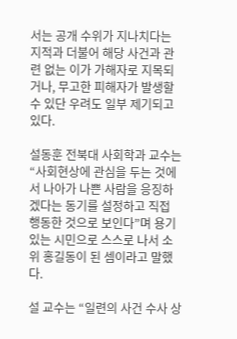서는 공개 수위가 지나치다는 지적과 더불어 해당 사건과 관련 없는 이가 가해자로 지목되거나, 무고한 피해자가 발생할 수 있단 우려도 일부 제기되고 있다.

설동훈 전북대 사회학과 교수는 “사회현상에 관심을 두는 것에서 나아가 나쁜 사람을 응징하겠다는 동기를 설정하고 직접 행동한 것으로 보인다”며 용기 있는 시민으로 스스로 나서 소위 홍길동이 된 셈이라고 말했다.

설 교수는 “일련의 사건 수사 상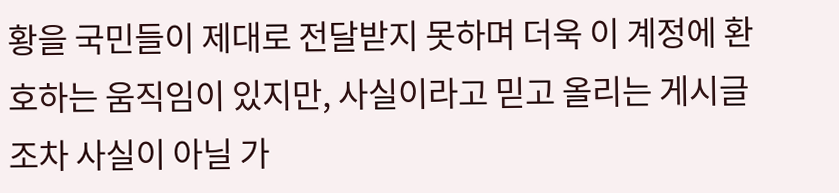황을 국민들이 제대로 전달받지 못하며 더욱 이 계정에 환호하는 움직임이 있지만, 사실이라고 믿고 올리는 게시글조차 사실이 아닐 가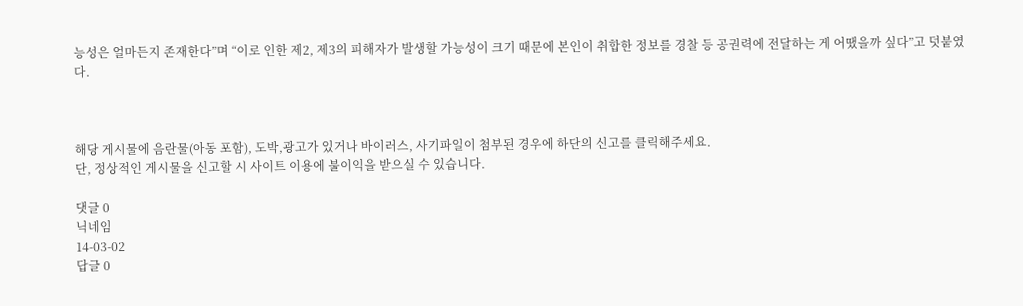능성은 얼마든지 존재한다”며 “이로 인한 제2, 제3의 피해자가 발생할 가능성이 크기 때문에 본인이 취합한 정보를 경찰 등 공권력에 전달하는 게 어땠을까 싶다”고 덧붙였다.



해당 게시물에 음란물(아동 포함), 도박,광고가 있거나 바이러스, 사기파일이 첨부된 경우에 하단의 신고를 클릭해주세요.
단, 정상적인 게시물을 신고할 시 사이트 이용에 불이익을 받으실 수 있습니다.

댓글 0
닉네임
14-03-02
답글 0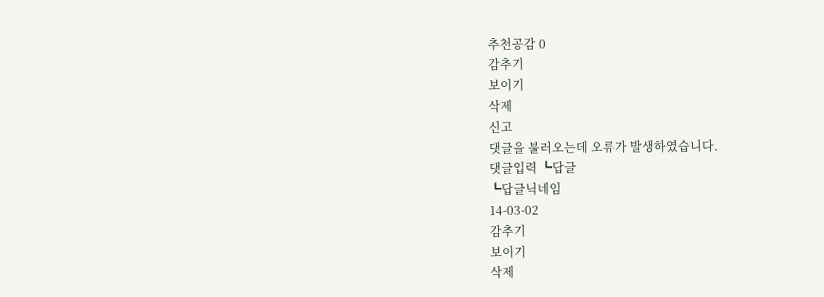추천공감 0
감추기
보이기
삭제
신고
댓글을 불러오는데 오류가 발생하였습니다.
댓글입력 ┗답글
┗답글닉네임
14-03-02
감추기
보이기
삭제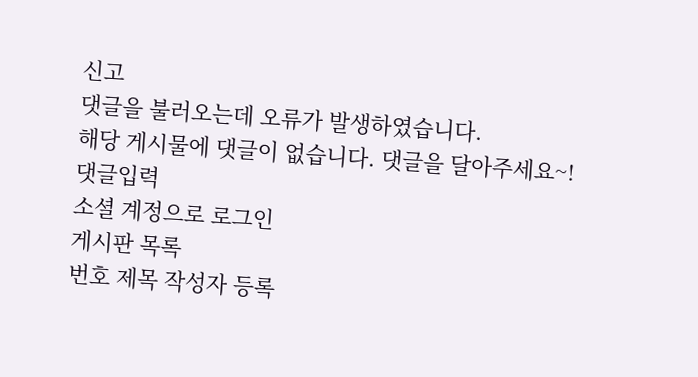신고
댓글을 불러오는데 오류가 발생하였습니다.
해당 게시물에 댓글이 없습니다. 댓글을 달아주세요~!
댓글입력
소셜 계정으로 로그인
게시판 목록
번호 제목 작성자 등록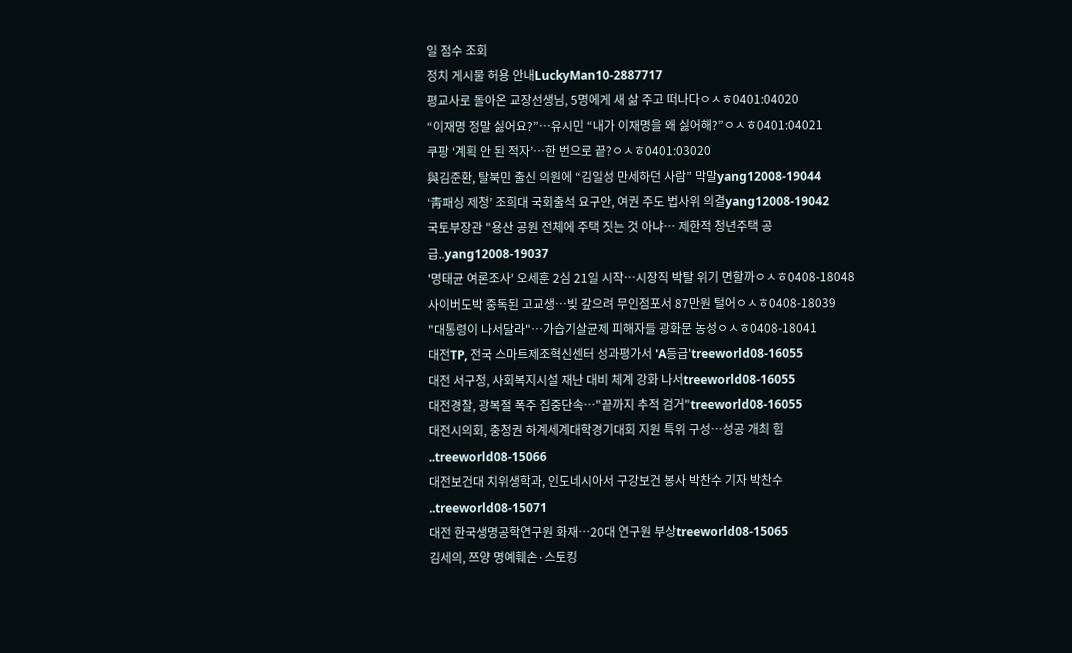일 점수 조회
정치 게시물 허용 안내LuckyMan10-2887717
평교사로 돌아온 교장선생님, 5명에게 새 삶 주고 떠나다ㅇㅅㅎ0401:04020
“이재명 정말 싫어요?”…유시민 “내가 이재명을 왜 싫어해?”ㅇㅅㅎ0401:04021
쿠팡 ‘계획 안 된 적자’…한 번으로 끝?ㅇㅅㅎ0401:03020
與김준환, 탈북민 출신 의원에 “김일성 만세하던 사람” 막말yang12008-19044
‘靑패싱 제청’ 조희대 국회출석 요구안, 여권 주도 법사위 의결yang12008-19042
국토부장관 "용산 공원 전체에 주택 짓는 것 아냐… 제한적 청년주택 공급..yang12008-19037
'명태균 여론조사' 오세훈 2심 21일 시작…시장직 박탈 위기 면할까ㅇㅅㅎ0408-18048
사이버도박 중독된 고교생…빚 갚으려 무인점포서 87만원 털어ㅇㅅㅎ0408-18039
"대통령이 나서달라"…가습기살균제 피해자들 광화문 농성ㅇㅅㅎ0408-18041
대전TP, 전국 스마트제조혁신센터 성과평가서 'A등급'treeworld08-16055
대전 서구청, 사회복지시설 재난 대비 체계 강화 나서treeworld08-16055
대전경찰, 광복절 폭주 집중단속…"끝까지 추적 검거"treeworld08-16055
대전시의회, 충청권 하계세계대학경기대회 지원 특위 구성…성공 개최 힘 ..treeworld08-15066
대전보건대 치위생학과, 인도네시아서 구강보건 봉사 박찬수 기자 박찬수 ..treeworld08-15071
대전 한국생명공학연구원 화재…20대 연구원 부상treeworld08-15065
김세의, 쯔양 명예훼손·스토킹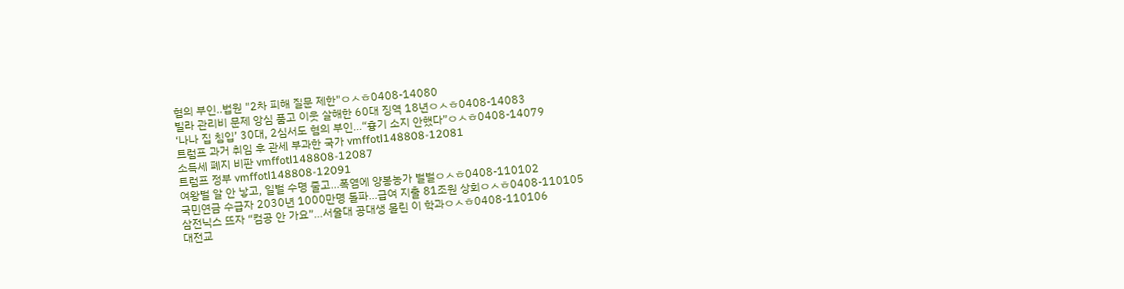혐의 부인‥법원 "2차 피해 질문 제한"ㅇㅅㅎ0408-14080
빌라 관리비 문제 앙심 품고 이웃 살해한 60대 징역 18년ㅇㅅㅎ0408-14083
‘나나 집 침입’ 30대, 2심서도 혐의 부인…“흉기 소지 안했다”ㅇㅅㅎ0408-14079
트럼프 과거 취임 후 관세 부과한 국가 vmffotl148808-12081
소득세 폐지 비판 vmffotl148808-12087
트럼프 정부 vmffotl148808-12091
여왕벌 알 안 낳고, 일벌 수명 줄고…폭염에 양봉농가 벌벌ㅇㅅㅎ0408-110102
국민연금 수급자 2030년 1000만명 돌파…급여 지출 81조원 상회ㅇㅅㅎ0408-110105
삼전닉스 뜨자 “컴공 안 가요”…서울대 공대생 몰린 이 학과ㅇㅅㅎ0408-110106
대전교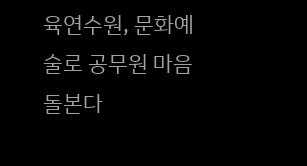육연수원, 문화예술로 공무원 마음 돌본다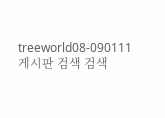treeworld08-090111
게시판 검색 검색